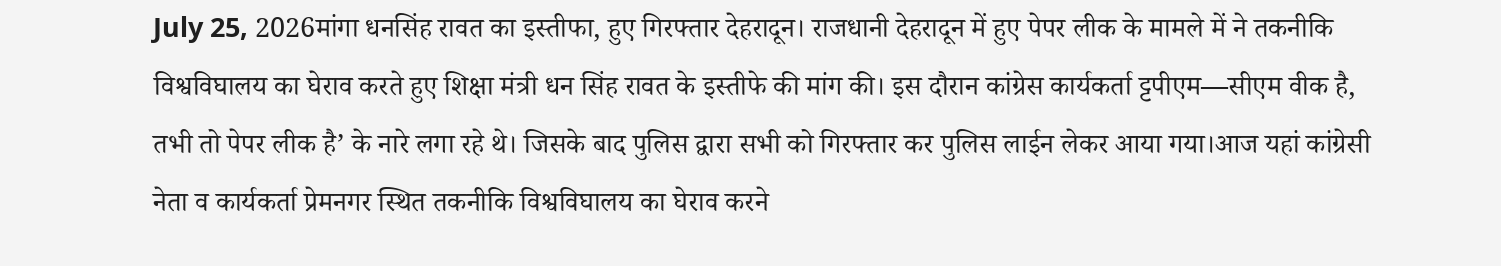July 25, 2026मांगा धनसिंह रावत का इस्तीफा, हुए गिरफ्तार देहरादून। राजधानी देहरादून में हुए पेपर लीक के मामले में ने तकनीकि विश्वविघालय का घेराव करते हुए शिक्षा मंत्री धन सिंह रावत के इस्तीफे की मांग की। इस दौरान कांग्रेस कार्यकर्ता ट्टपीएम—सीएम वीक है, तभी तो पेपर लीक है’ के नारे लगा रहे थे। जिसके बाद पुलिस द्वारा सभी को गिरफ्तार कर पुलिस लाईन लेकर आया गया।आज यहां कांग्रेसी नेता व कार्यकर्ता प्रेमनगर स्थित तकनीकि विश्वविघालय का घेराव करने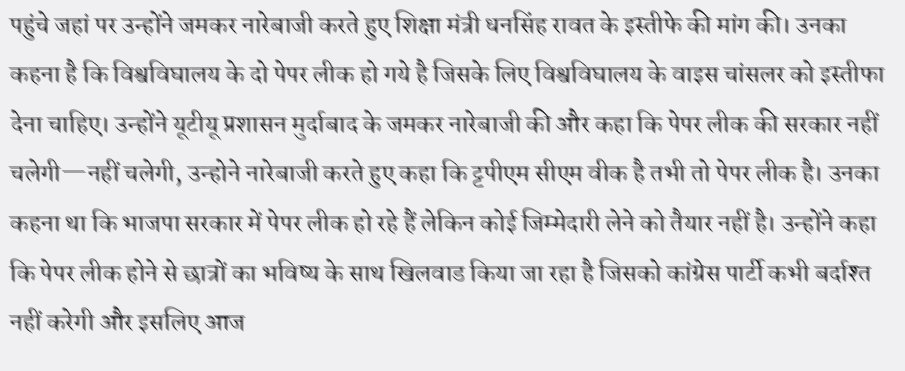पहुंचे जहां पर उन्होंने जमकर नारेबाजी करते हुए शिक्षा मंत्री धनसिंह रावत के इस्तीफे की मांग की। उनका कहना है कि विश्वविघालय के दो पेपर लीक हो गये है जिसके लिए विश्वविघालय के वाइस चांसलर को इस्तीफा देना चाहिए। उन्होंने यूटीयू प्रशासन मुर्दाबाद के जमकर नारेबाजी की और कहा कि पेपर लीक की सरकार नहीं चलेगी—नहीं चलेगी, उन्होने नारेबाजी करते हुए कहा कि ट्टपीएम सीएम वीक है तभी तो पेपर लीक है। उनका कहना था कि भाजपा सरकार में पेपर लीक हो रहे हैं लेकिन कोई जिम्मेदारी लेने को तैयार नहीं है। उन्होंने कहा कि पेपर लीक होने से छात्रों का भविष्य के साथ खिलवाड किया जा रहा है जिसको कांग्रेस पार्टी कभी बर्दाश्त नहीं करेगी और इसलिए आज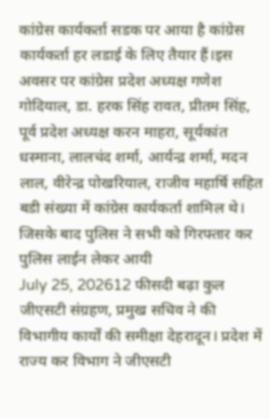कांग्रेस कार्यकर्ता सडक पर आया है कांग्रेस कार्यकर्ता हर लडाई के लिए तैयार हैं।इस अवसर पर कांग्रेस प्रदेश अध्यक्ष गणेश गोदियाल, डा. हरक सिंह रावत, प्रीतम सिंह, पूर्व प्रदेश अध्यक्ष करन माहरा, सूर्यकांत धस्माना, लालचंद शर्मा, आर्यन्द्र शर्मा, मदन लाल, वीरेन्द्र पोखरियाल, राजीव महार्षि सहित बडी संख्या में कांग्रेस कार्यकर्ता शामिल थे। जिसके बाद पुलिस ने सभी को गिरफ्तार कर पुलिस लाईन लेकर आयी
July 25, 202612 फीसदी बढ़ा कुल जीएसटी संग्रहण, प्रमुख सचिव ने की विभागीय कार्यों की समीक्षा देहरादून। प्रदेश में राज्य कर विभाग ने जीएसटी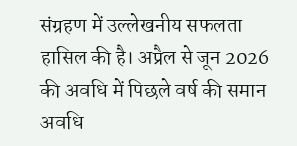संग्रहण में उल्लेखनीय सफलता हासिल की है। अप्रैल से जून 2026 की अवधि में पिछले वर्ष की समान अवधि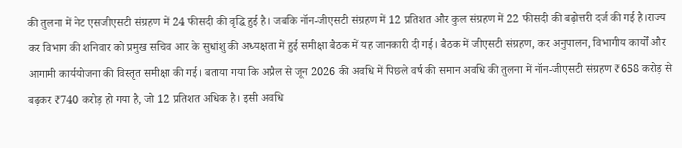की तुलना में नेट एसजीएसटी संग्रहण में 24 फीसदी की वृद्धि हुई है। जबकि नॉन-जीएसटी संग्रहण में 12 प्रतिशत और कुल संग्रहण में 22 फीसदी की बढ़ोत्तरी दर्ज की गई है।राज्य कर विभाग की शनिवार को प्रमुख सचिव आर के सुधांशु की अध्यक्षता में हुई समीक्षा बैठक में यह जानकारी दी गई। बैठक में जीएसटी संग्रहण, कर अनुपालन, विभागीय कार्यों और आगामी कार्ययोजना की विस्तृत समीक्षा की गई। बताया गया कि अप्रैल से जून 2026 की अवधि में पिछले वर्ष की समान अवधि की तुलना में नॉन-जीएसटी संग्रहण ₹658 करोड़ से बढ़कर ₹740 करोड़ हो गया है, जो 12 प्रतिशत अधिक है। इसी अवधि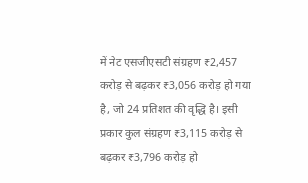में नेट एसजीएसटी संग्रहण ₹2,457 करोड़ से बढ़कर ₹3,056 करोड़ हो गया है, जो 24 प्रतिशत की वृद्धि है। इसी प्रकार कुल संग्रहण ₹3,115 करोड़ से बढ़कर ₹3,796 करोड़ हो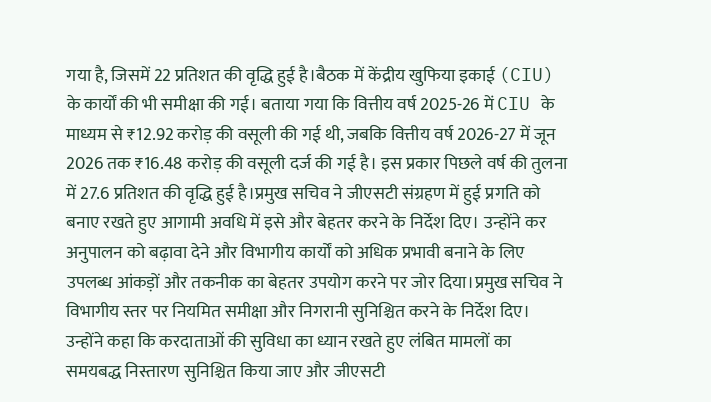गया है, जिसमें 22 प्रतिशत की वृद्धि हुई है।बैठक में केंद्रीय खुफिया इकाई (CIU) के कार्यों की भी समीक्षा की गई। बताया गया कि वित्तीय वर्ष 2025-26 में CIU के माध्यम से ₹12.92 करोड़ की वसूली की गई थी, जबकि वित्तीय वर्ष 2026-27 में जून 2026 तक ₹16.48 करोड़ की वसूली दर्ज की गई है। इस प्रकार पिछले वर्ष की तुलना में 27.6 प्रतिशत की वृद्धि हुई है।प्रमुख सचिव ने जीएसटी संग्रहण में हुई प्रगति को बनाए रखते हुए आगामी अवधि में इसे और बेहतर करने के निर्देश दिए। उन्होंने कर अनुपालन को बढ़ावा देने और विभागीय कार्यों को अधिक प्रभावी बनाने के लिए उपलब्ध आंकड़ों और तकनीक का बेहतर उपयोग करने पर जोर दिया।प्रमुख सचिव ने विभागीय स्तर पर नियमित समीक्षा और निगरानी सुनिश्चित करने के निर्देश दिए। उन्होंने कहा कि करदाताओं की सुविधा का ध्यान रखते हुए लंबित मामलों का समयबद्ध निस्तारण सुनिश्चित किया जाए और जीएसटी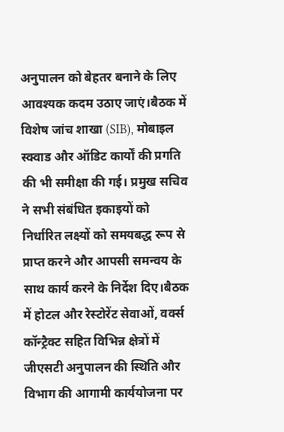अनुपालन को बेहतर बनाने के लिए आवश्यक कदम उठाए जाएं।बैठक में विशेष जांच शाखा (SIB), मोबाइल स्क्वाड और ऑडिट कार्यों की प्रगति की भी समीक्षा की गई। प्रमुख सचिव ने सभी संबंधित इकाइयों को निर्धारित लक्ष्यों को समयबद्ध रूप से प्राप्त करने और आपसी समन्वय के साथ कार्य करने के निर्देश दिए।बैठक में होटल और रेस्टोरेंट सेवाओं, वर्क्स कॉन्ट्रैक्ट सहित विभिन्न क्षेत्रों में जीएसटी अनुपालन की स्थिति और विभाग की आगामी कार्ययोजना पर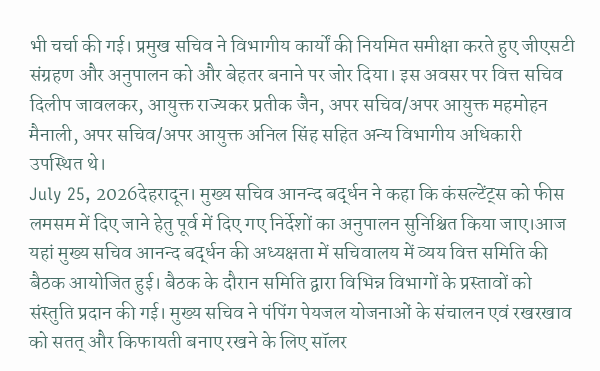भी चर्चा की गई। प्रमुख सचिव ने विभागीय कार्यों की नियमित समीक्षा करते हुए जीएसटी संग्रहण और अनुपालन को और बेहतर बनाने पर जोर दिया। इस अवसर पर वित्त सचिव दिलीप जावलकर, आयुक्त राज्यकर प्रतीक जैन, अपर सचिव/अपर आयुक्त महमोहन मैनाली, अपर सचिव/अपर आयुक्त अनिल सिंह सहित अन्य विभागीय अधिकारी उपस्थित थे।
July 25, 2026देहरादून। मुख्य सचिव आनन्द बर्द्धन ने कहा कि कंसल्टेंट्स को फीस लमसम में दिए जाने हेतु पूर्व में दिए गए निर्देशों का अनुपालन सुनिश्चित किया जाए।आज यहां मुख्य सचिव आनन्द बर्द्धन की अध्यक्षता में सचिवालय में व्यय वित्त समिति की बैठक आयोजित हुई। बैठक के दौरान समिति द्वारा विभिन्न विभागों के प्रस्तावों को संस्तुति प्रदान की गई। मुख्य सचिव ने पंपिंग पेयजल योजनाओं के संचालन एवं रखरखाव को सतत् और किफायती बनाए रखने के लिए सॉलर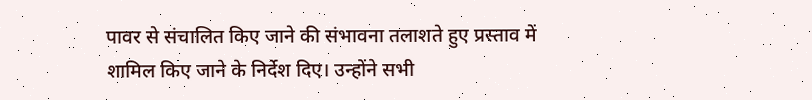पावर से संचालित किए जाने की संभावना तलाशते हुए प्रस्ताव में शामिल किए जाने के निर्देश दिए। उन्होंने सभी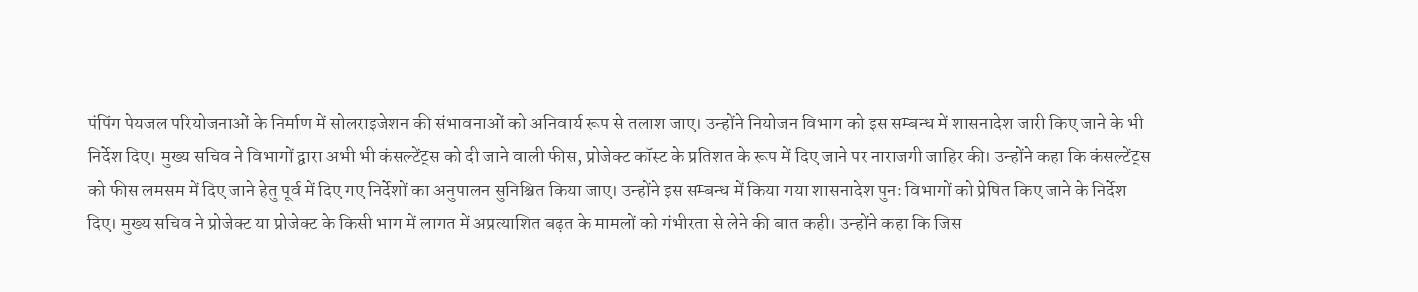पंपिंग पेयजल परियोजनाओं के निर्माण में सोलराइजेशन की संभावनाओं को अनिवार्य रूप से तलाश जाए। उन्होंने नियोजन विभाग को इस सम्बन्ध में शासनादेश जारी किए जाने के भी निर्देश दिए। मुख्य सचिव ने विभागों द्वारा अभी भी कंसल्टेंट्स को दी जाने वाली फीस, प्रोजेक्ट कॉस्ट के प्रतिशत के रूप में दिए जाने पर नाराजगी जाहिर की। उन्होंने कहा कि कंसल्टेंट्स को फीस लमसम में दिए जाने हेतु पूर्व में दिए गए निर्देशों का अनुपालन सुनिश्चित किया जाए। उन्होंने इस सम्बन्ध में किया गया शासनादेश पुनः विभागों को प्रेषित किए जाने के निर्देश दिए। मुख्य सचिव ने प्रोजेक्ट या प्रोजेक्ट के किसी भाग में लागत में अप्रत्याशित बढ़त के मामलों को गंभीरता से लेने की बात कही। उन्होंने कहा कि जिस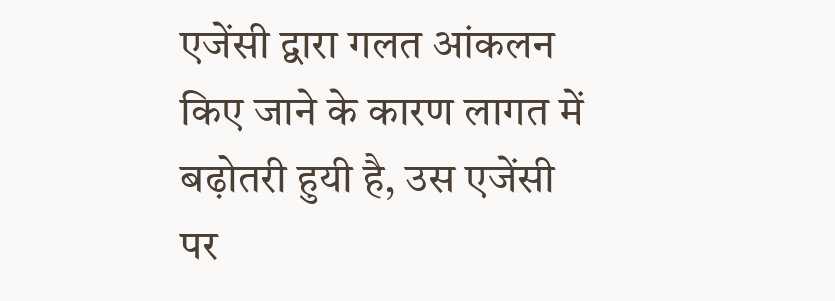एजेंसी द्वारा गलत आंकलन किए जाने के कारण लागत में बढ़ोतरी हुयी है, उस एजेंसी पर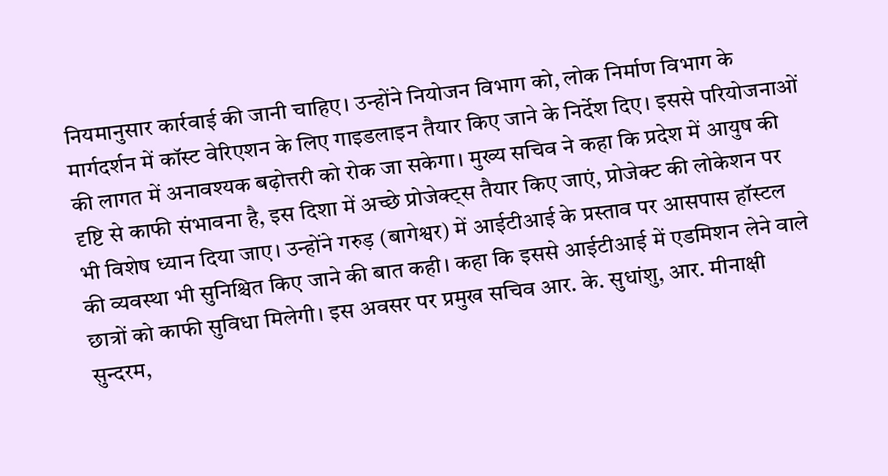नियमानुसार कार्रवाई की जानी चाहिए। उन्होंने नियोजन विभाग को, लोक निर्माण विभाग के मार्गदर्शन में कॉस्ट वेरिएशन के लिए गाइडलाइन तैयार किए जाने के निर्देश दिए। इससे परियोजनाओं की लागत में अनावश्यक बढ़ोत्तरी को रोक जा सकेगा। मुख्य सचिव ने कहा कि प्रदेश में आयुष की दृष्टि से काफी संभावना है, इस दिशा में अच्छे प्रोजेक्ट्स तैयार किए जाएं, प्रोजेक्ट की लोकेशन पर भी विशेष ध्यान दिया जाए। उन्होंने गरुड़ (बागेश्वर) में आईटीआई के प्रस्ताव पर आसपास हॉस्टल की व्यवस्था भी सुनिश्चित किए जाने की बात कही। कहा कि इससे आईटीआई में एडमिशन लेने वाले छात्रों को काफी सुविधा मिलेगी। इस अवसर पर प्रमुख सचिव आर. के. सुधांशु, आर. मीनाक्षी सुन्दरम,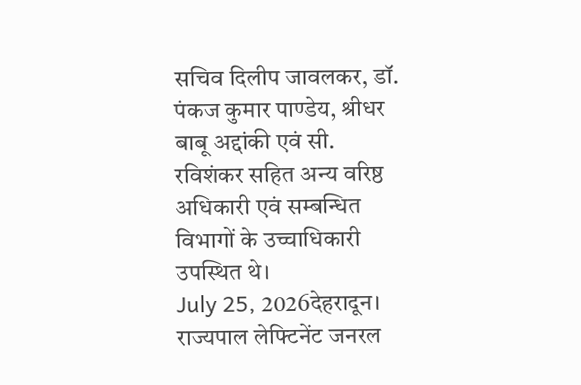सचिव दिलीप जावलकर, डॉ. पंकज कुमार पाण्डेय, श्रीधर बाबू अद्दांकी एवं सी. रविशंकर सहित अन्य वरिष्ठ अधिकारी एवं सम्बन्धित विभागों के उच्चाधिकारी उपस्थित थे।
July 25, 2026देहरादून। राज्यपाल लेफ्टिनेंट जनरल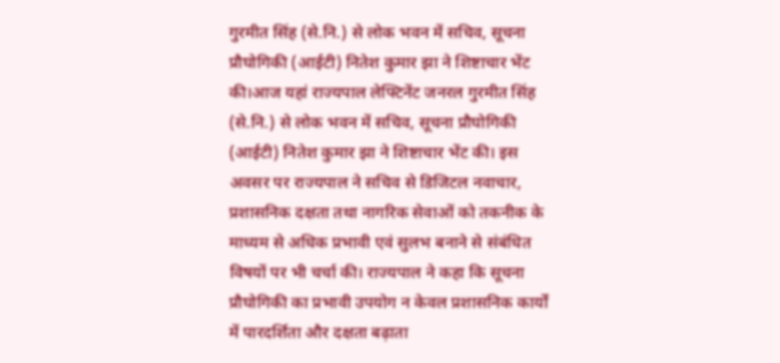गुरमीत सिंह (से.नि.) से लोक भवन में सचिव, सूचना प्रौघोगिकी (आईटी) नितेश कुमार झा ने शिष्टाचार भेंट की।आज यहां राज्यपाल लेफ्टिनेंट जनरल गुरमीत सिंह (से.नि.) से लोक भवन में सचिव, सूचना प्रौघोगिकी (आईटी) नितेश कुमार झा ने शिष्टाचार भेंट की। इस अवसर पर राज्यपाल ने सचिव से डिजिटल नवाचार, प्रशासनिक दक्षता तथा नागरिक सेवाओं को तकनीक के माध्यम से अधिक प्रभावी एवं सुलभ बनाने से संबंधित विषयों पर भी चर्चा की। राज्यपाल ने कहा कि सूचना प्रौघोगिकी का प्रभावी उपयोग न केवल प्रशासनिक कार्यों में पारदर्शिता और दक्षता बढ़ाता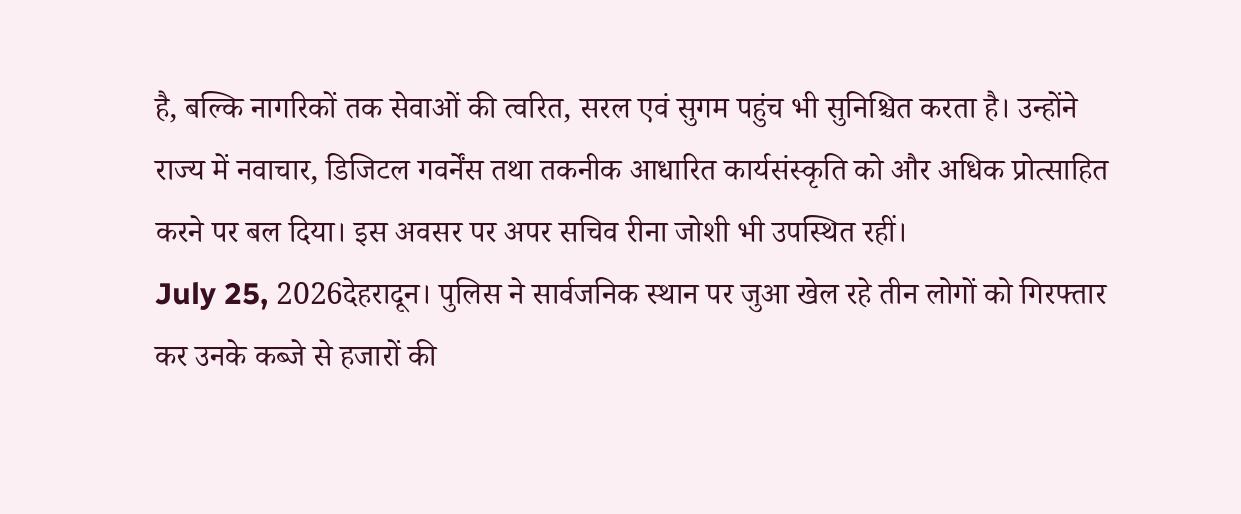है, बल्कि नागरिकों तक सेवाओं की त्वरित, सरल एवं सुगम पहुंच भी सुनिश्चित करता है। उन्होंने राज्य में नवाचार, डिजिटल गवर्नेंस तथा तकनीक आधारित कार्यसंस्कृति को और अधिक प्रोत्साहित करने पर बल दिया। इस अवसर पर अपर सचिव रीना जोशी भी उपस्थित रहीं।
July 25, 2026देहरादून। पुलिस ने सार्वजनिक स्थान पर जुआ खेल रहे तीन लोगों को गिरफ्तार कर उनके कब्जे से हजारों की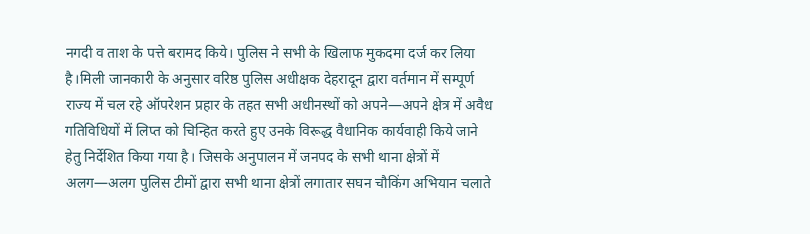नगदी व ताश के पत्ते बरामद किये। पुलिस ने सभी के खिलाफ मुकदमा दर्ज कर लिया है।मिली जानकारी के अनुसार वरिष्ठ पुलिस अधीक्षक देहरादून द्वारा वर्तमान में सम्पूर्ण राज्य में चल रहे ऑपरेशन प्रहार के तहत सभी अधीनस्थों को अपने—अपने क्षेत्र में अवैध गतिविधियों में लिप्त को चिन्हित करते हुए उनके विरूद्ध वैधानिक कार्यवाही किये जाने हेतु निर्देशित किया गया है। जिसके अनुपालन में जनपद के सभी थाना क्षेत्रों में अलग—अलग पुलिस टीमों द्वारा सभी थाना क्षेत्रों लगातार सघन चौकिंग अभियान चलाते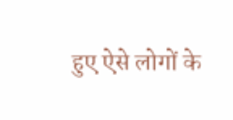हुए ऐसे लोगों के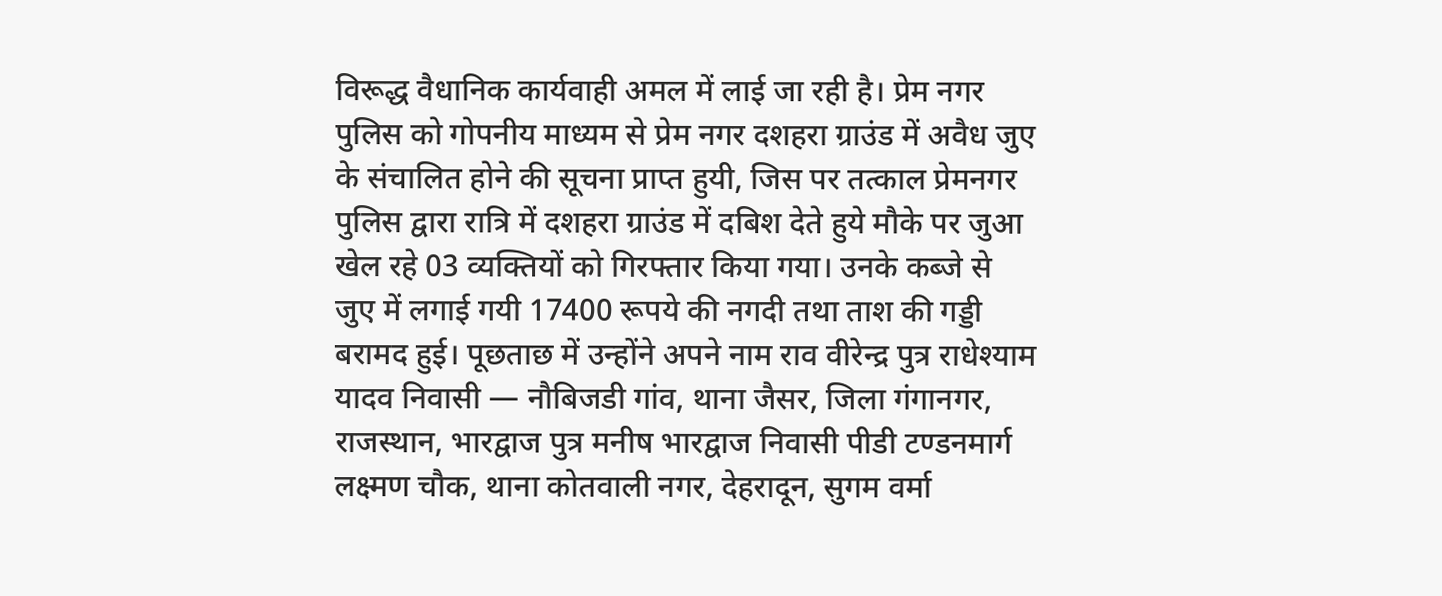विरूद्ध वैधानिक कार्यवाही अमल में लाई जा रही है। प्रेम नगर पुलिस को गोपनीय माध्यम से प्रेम नगर दशहरा ग्राउंड में अवैध जुए के संचालित होने की सूचना प्राप्त हुयी, जिस पर तत्काल प्रेमनगर पुलिस द्वारा रात्रि में दशहरा ग्राउंड में दबिश देते हुये मौके पर जुआ खेल रहे 03 व्यक्तियों को गिरफ्तार किया गया। उनके कब्जे से जुए में लगाई गयी 17400 रूपये की नगदी तथा ताश की गड्डी बरामद हुई। पूछताछ में उन्होंने अपने नाम राव वीरेन्द्र पुत्र राधेश्याम यादव निवासी — नौबिजडी गांव, थाना जैसर, जिला गंगानगर, राजस्थान, भारद्वाज पुत्र मनीष भारद्वाज निवासी पीडी टण्डनमार्ग लक्ष्मण चौक, थाना कोतवाली नगर, देहरादून, सुगम वर्मा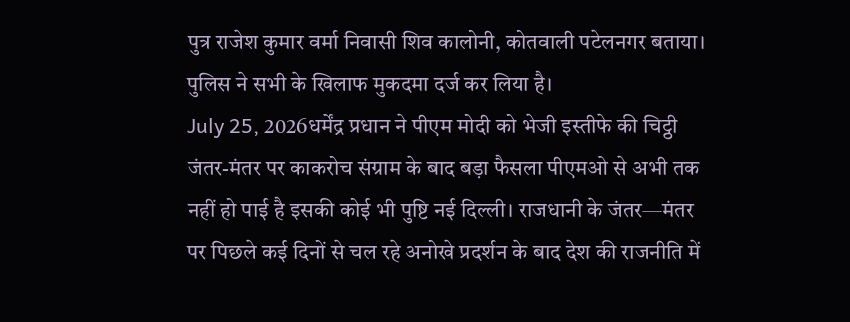पुत्र राजेश कुमार वर्मा निवासी शिव कालोनी, कोतवाली पटेलनगर बताया। पुलिस ने सभी के खिलाफ मुकदमा दर्ज कर लिया है।
July 25, 2026धर्मेंद्र प्रधान ने पीएम मोदी को भेजी इस्तीफे की चिट्ठी जंतर-मंतर पर काकरोच संग्राम के बाद बड़ा फैसला पीएमओ से अभी तक नहीं हो पाई है इसकी कोई भी पुष्टि नई दिल्ली। राजधानी के जंतर—मंतर पर पिछले कई दिनों से चल रहे अनोखे प्रदर्शन के बाद देश की राजनीति में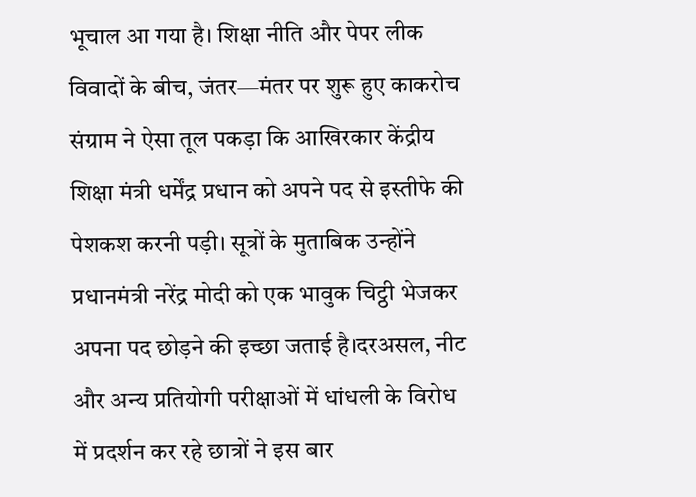भूचाल आ गया है। शिक्षा नीति और पेपर लीक विवादों के बीच, जंतर—मंतर पर शुरू हुए काकरोच संग्राम ने ऐसा तूल पकड़ा कि आखिरकार केंद्रीय शिक्षा मंत्री धर्मेंद्र प्रधान को अपने पद से इस्तीफे की पेशकश करनी पड़ी। सूत्रों के मुताबिक उन्होंने प्रधानमंत्री नरेंद्र मोदी को एक भावुक चिट्ठी भेजकर अपना पद छोड़ने की इच्छा जताई है।दरअसल, नीट और अन्य प्रतियोगी परीक्षाओं में धांधली के विरोध में प्रदर्शन कर रहे छात्रों ने इस बार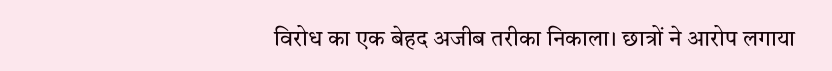विरोध का एक बेहद अजीब तरीका निकाला। छात्रों ने आरोप लगाया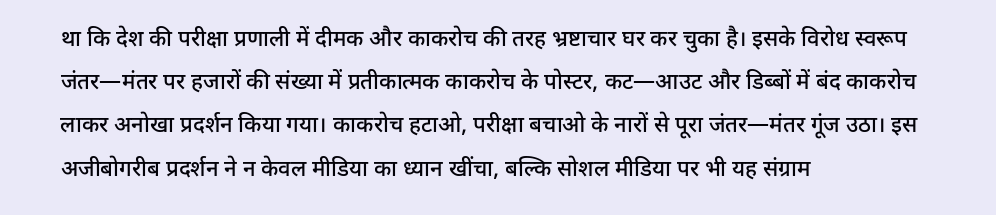था कि देश की परीक्षा प्रणाली में दीमक और काकरोच की तरह भ्रष्टाचार घर कर चुका है। इसके विरोध स्वरूप जंतर—मंतर पर हजारों की संख्या में प्रतीकात्मक काकरोच के पोस्टर, कट—आउट और डिब्बों में बंद काकरोच लाकर अनोखा प्रदर्शन किया गया। काकरोच हटाओ, परीक्षा बचाओ के नारों से पूरा जंतर—मंतर गूंज उठा। इस अजीबोगरीब प्रदर्शन ने न केवल मीडिया का ध्यान खींचा, बल्कि सोशल मीडिया पर भी यह संग्राम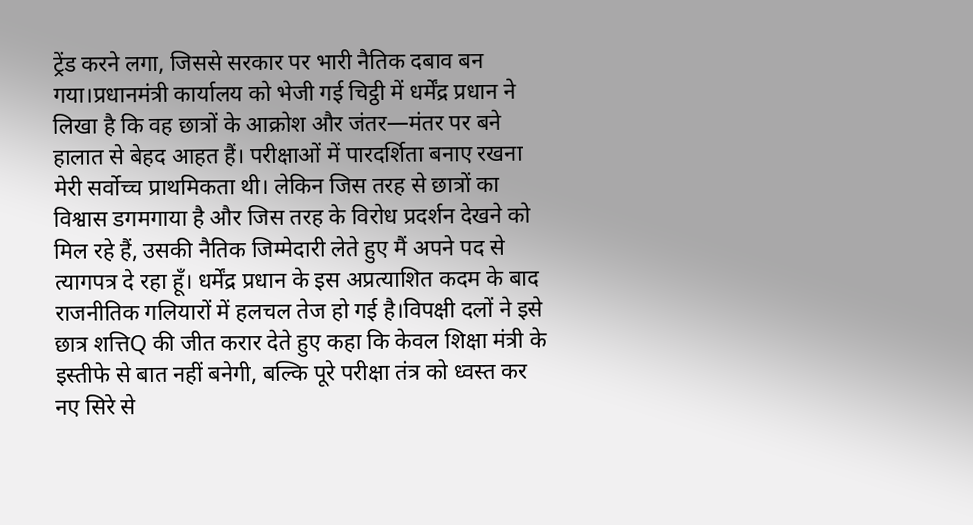ट्रेंड करने लगा, जिससे सरकार पर भारी नैतिक दबाव बन गया।प्रधानमंत्री कार्यालय को भेजी गई चिट्ठी में धर्मेंद्र प्रधान ने लिखा है कि वह छात्रों के आक्रोश और जंतर—मंतर पर बने हालात से बेहद आहत हैं। परीक्षाओं में पारदर्शिता बनाए रखना मेरी सर्वोच्च प्राथमिकता थी। लेकिन जिस तरह से छात्रों का विश्वास डगमगाया है और जिस तरह के विरोध प्रदर्शन देखने को मिल रहे हैं, उसकी नैतिक जिम्मेदारी लेते हुए मैं अपने पद से त्यागपत्र दे रहा हूँ। धर्मेंद्र प्रधान के इस अप्रत्याशित कदम के बाद राजनीतिक गलियारों में हलचल तेज हो गई है।विपक्षी दलों ने इसे छात्र शत्तिQ की जीत करार देते हुए कहा कि केवल शिक्षा मंत्री के इस्तीफे से बात नहीं बनेगी, बल्कि पूरे परीक्षा तंत्र को ध्वस्त कर नए सिरे से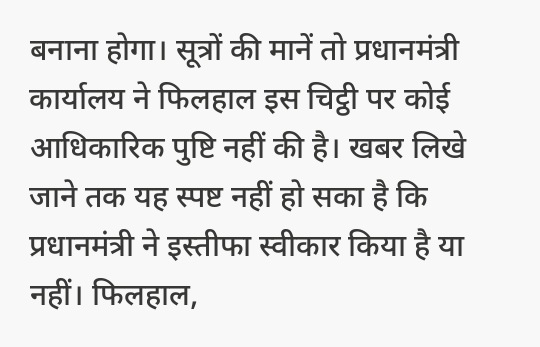बनाना होगा। सूत्रों की मानें तो प्रधानमंत्री कार्यालय ने फिलहाल इस चिट्ठी पर कोई आधिकारिक पुष्टि नहीं की है। खबर लिखे जाने तक यह स्पष्ट नहीं हो सका है कि प्रधानमंत्री ने इस्तीफा स्वीकार किया है या नहीं। फिलहाल,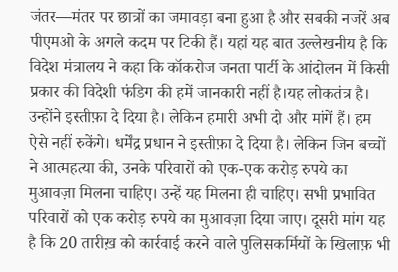जंतर—मंतर पर छात्रों का जमावड़ा बना हुआ है और सबकी नजरें अब पीएमओ के अगले कदम पर टिकी हैं। यहां यह बात उल्लेखनीय है कि विदेश मंत्रालय ने कहा कि कॉकरोज जनता पार्टी के आंदोलन में किसी प्रकार की विदेशी फंडिग की हमें जानकारी नहीं है।यह लोकतंत्र है। उन्होंने इस्तीफ़ा दे दिया है। लेकिन हमारी अभी दो और मांगें हैं। हम ऐसे नहीं रुकेंगे। धर्मेंद्र प्रधान ने इस्तीफ़ा दे दिया है। लेकिन जिन बच्चों ने आत्महत्या की, उनके परिवारों को एक-एक करोड़ रुपये का मुआवज़ा मिलना चाहिए। उन्हें यह मिलना ही चाहिए। सभी प्रभावित परिवारों को एक करोड़ रुपये का मुआवज़ा दिया जाए। दूसरी मांग यह है कि 20 तारीख़ को कार्रवाई करने वाले पुलिसकर्मियों के खिलाफ़ भी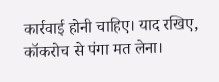कार्रवाई होनी चाहिए। याद रखिए, कॉकरोच से पंगा मत लेना।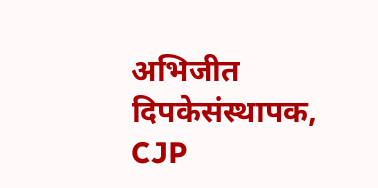अभिजीत दिपकेसंस्थापक, CJP